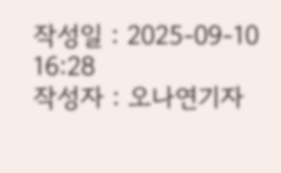작성일 : 2025-09-10 16:28
작성자 : 오나연기자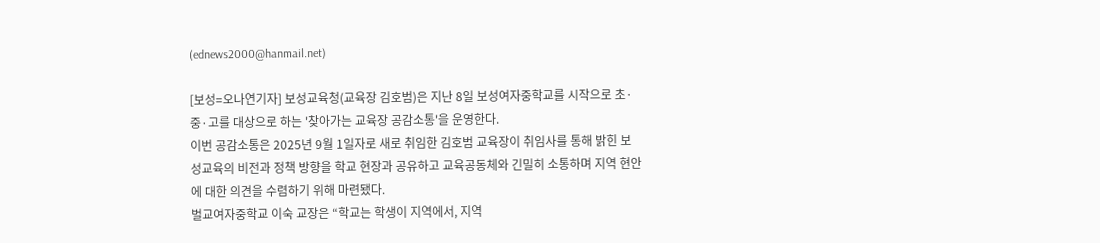(ednews2000@hanmail.net)

[보성=오나연기자] 보성교육청(교육장 김호범)은 지난 8일 보성여자중학교를 시작으로 초·중·고를 대상으로 하는 '찾아가는 교육장 공감소통'을 운영한다.
이번 공감소통은 2025년 9월 1일자로 새로 취임한 김호범 교육장이 취임사를 통해 밝힌 보성교육의 비전과 정책 방향을 학교 현장과 공유하고 교육공동체와 긴밀히 소통하며 지역 현안에 대한 의견을 수렴하기 위해 마련됐다.
벌교여자중학교 이숙 교장은 “학교는 학생이 지역에서, 지역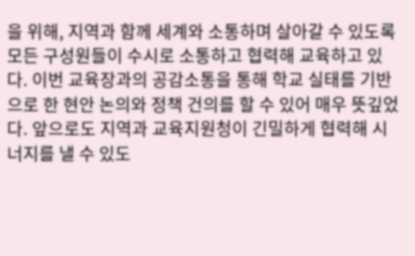을 위해, 지역과 함께 세계와 소통하며 살아갈 수 있도록 모든 구성원들이 수시로 소통하고 협력해 교육하고 있다. 이번 교육장과의 공감소통을 통해 학교 실태를 기반으로 한 현안 논의와 정책 건의를 할 수 있어 매우 뜻깊었다. 앞으로도 지역과 교육지원청이 긴밀하게 협력해 시너지를 낼 수 있도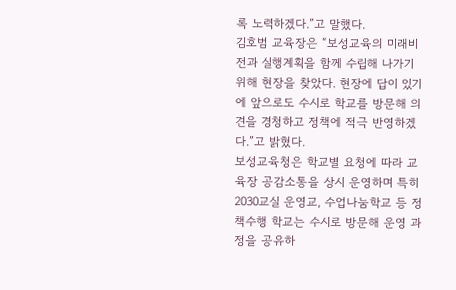록 노력하겠다.”고 말했다.
김호범 교육장은 “보성교육의 미래비전과 실행계획을 함께 수립해 나가기 위해 현장을 찾았다. 현장에 답이 있기에 앞으로도 수시로 학교를 방문해 의견을 경청하고 정책에 적극 반영하겠다.”고 밝혔다.
보성교육청은 학교별 요청에 따라 교육장 공감소통을 상시 운영하며 특히 2030교실 운영교, 수업나눔학교 등 정책수행 학교는 수시로 방문해 운영 과정을 공유하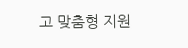고 맞춤형 지원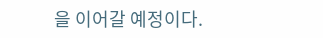을 이어갈 예정이다.